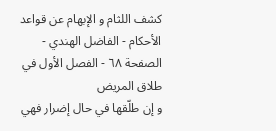كشف اللثام و الإبهام عن قواعد الأحكام - الفاضل الهندي - الصفحة ٦٨ - الفصل الأول في طلاق المريض
و إن طلّقها في حال إضرار فهي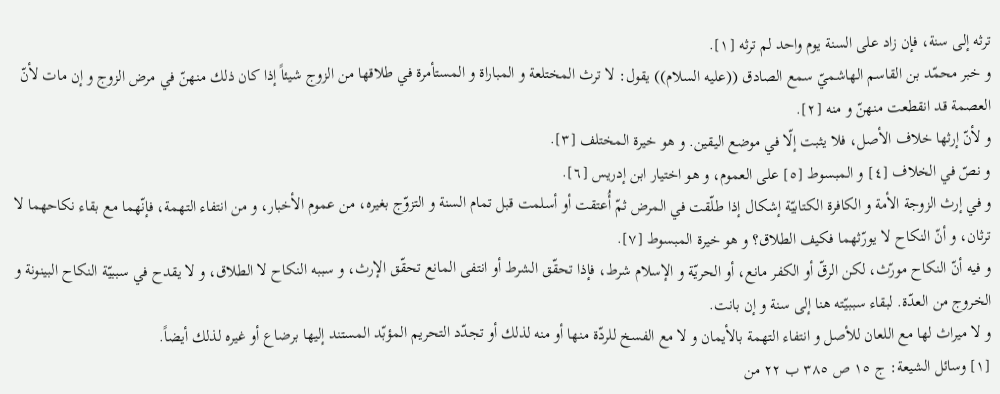ترثه إلى سنة، فإن زاد على السنة يوم واحد لم ترثه [١].
و خبر محمّد بن القاسم الهاشميّ سمع الصادق ((عليه السلام)) يقول: لا ترث المختلعة و المباراة و المستأمرة في طلاقها من الزوج شيئاً إذا كان ذلك منهنّ في مرض الزوج و إن مات لأنّ العصمة قد انقطعت منهنّ و منه [٢].
و لأنّ إرثها خلاف الأصل، فلا يثبت إلّا في موضع اليقين. و هو خيرة المختلف [٣].
و نصّ في الخلاف [٤] و المبسوط [٥] على العموم، و هو اختيار ابن إدريس [٦].
و في إرث الزوجة الأمة و الكافرة الكتابيّة إشكال إذا طلّقت في المرض ثمّ أُعتقت أو أسلمت قبل تمام السنة و التزوّج بغيره، من عموم الأخبار، و من انتفاء التهمة، فإنّهما مع بقاء نكاحهما لا ترثان، و أنّ النكاح لا يورّثهما فكيف الطلاق؟ و هو خيرة المبسوط [٧].
و فيه أنّ النكاح مورّث، لكن الرقّ أو الكفر مانع، أو الحريّة و الإسلام شرط، فإذا تحقّق الشرط أو انتفى المانع تحقّق الإرث، و سببه النكاح لا الطلاق، و لا يقدح في سببيّة النكاح البينونة و الخروج من العدّة. لبقاء سببيّته هنا إلى سنة و إن بانت.
و لا ميراث لها مع اللعان للأصل و انتفاء التهمة بالأيمان و لا مع الفسخ للردّة منها أو منه لذلك أو تجدّد التحريم المؤبّد المستند إليها برضاع أو غيره لذلك أيضاً.
[١] وسائل الشيعة: ج ١٥ ص ٣٨٥ ب ٢٢ من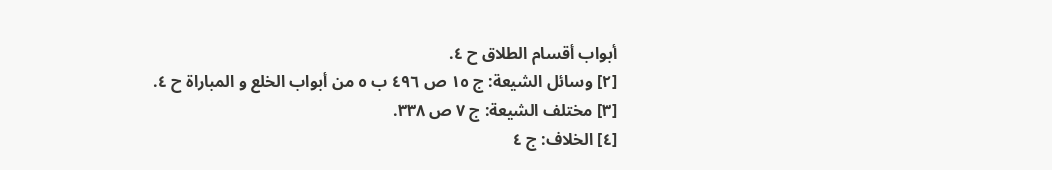أبواب أقسام الطلاق ح ٤.
[٢] وسائل الشيعة: ج ١٥ ص ٤٩٦ ب ٥ من أبواب الخلع و المباراة ح ٤.
[٣] مختلف الشيعة: ج ٧ ص ٣٣٨.
[٤] الخلاف: ج ٤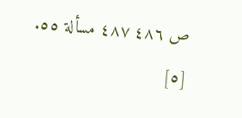ص ٤٨٦ ٤٨٧ مسألة ٥٥.
[٥]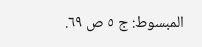المبسوط: ج ٥ ص ٦٩.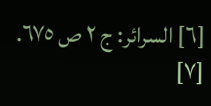[٦] السرائر: ج ٢ ص ٦٧٥.
[٧]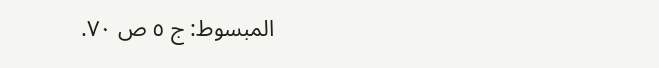المبسوط: ج ٥ ص ٧٠.